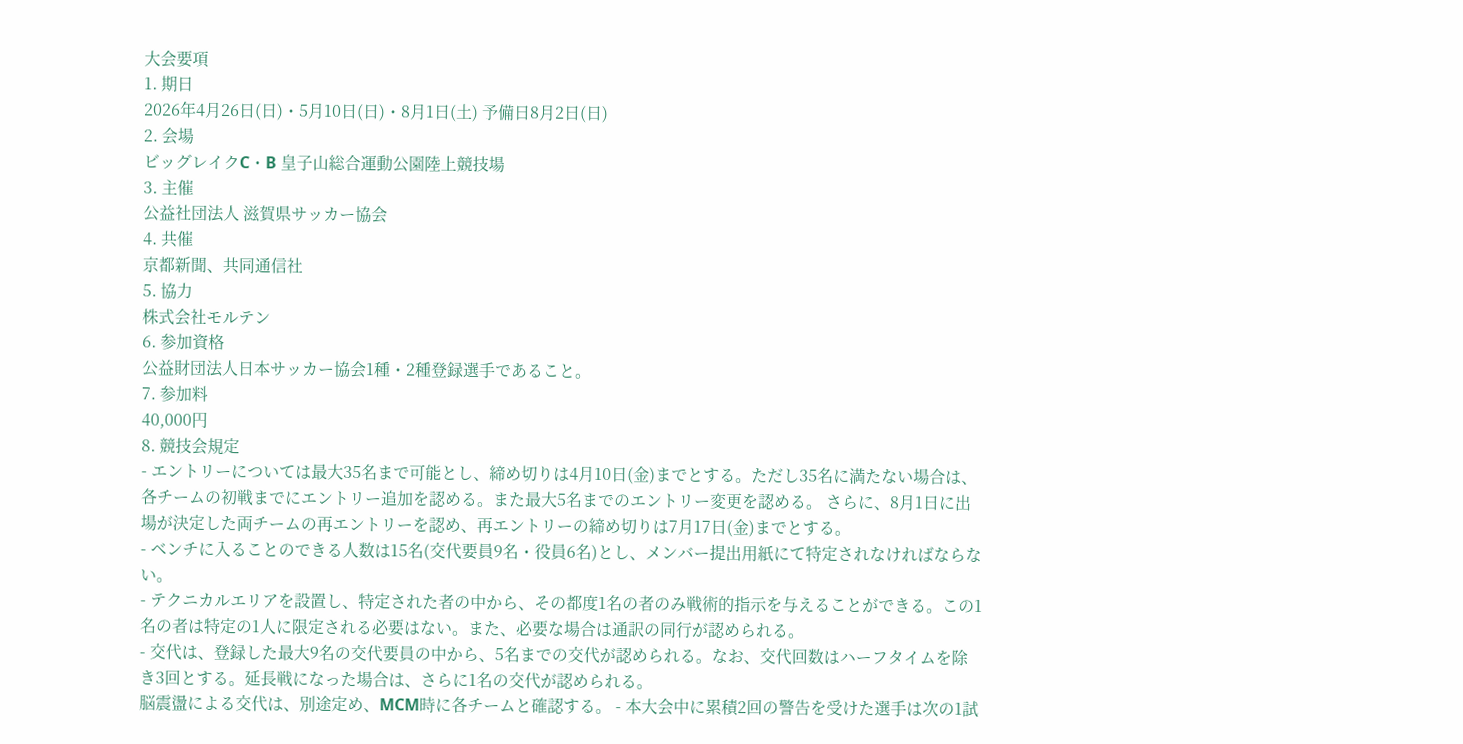大会要項
1. 期日
2026年4月26日(日)・5月10日(日)・8月1日(土) 予備日8月2日(日)
2. 会場
ビッグレイクC・B 皇子山総合運動公園陸上競技場
3. 主催
公益社団法人 滋賀県サッカー協会
4. 共催
京都新聞、共同通信社
5. 協力
株式会社モルテン
6. 参加資格
公益財団法人日本サッカー協会1種・2種登録選手であること。
7. 参加料
40,000円
8. 競技会規定
- エントリーについては最大35名まで可能とし、締め切りは4月10日(金)までとする。ただし35名に満たない場合は、各チームの初戦までにエントリー追加を認める。また最大5名までのエントリー変更を認める。 さらに、8月1日に出場が決定した両チームの再エントリーを認め、再エントリーの締め切りは7月17日(金)までとする。
- ベンチに入ることのできる人数は15名(交代要員9名・役員6名)とし、メンバー提出用紙にて特定されなければならない。
- テクニカルエリアを設置し、特定された者の中から、その都度1名の者のみ戦術的指示を与えることができる。この1名の者は特定の1人に限定される必要はない。また、必要な場合は通訳の同行が認められる。
- 交代は、登録した最大9名の交代要員の中から、5名までの交代が認められる。なお、交代回数はハーフタイムを除き3回とする。延長戦になった場合は、さらに1名の交代が認められる。
脳震盪による交代は、別途定め、MCM時に各チームと確認する。 - 本大会中に累積2回の警告を受けた選手は次の1試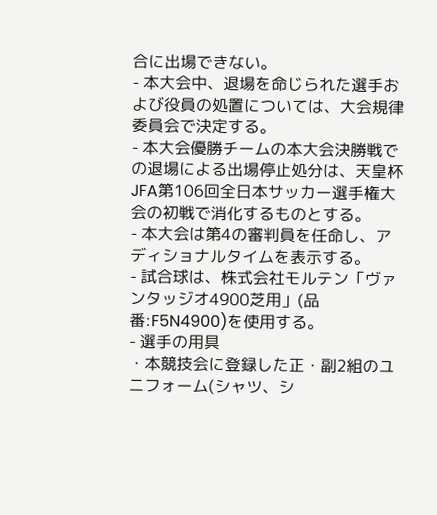合に出場できない。
- 本大会中、退場を命じられた選手および役員の処置については、大会規律委員会で決定する。
- 本大会優勝チームの本大会決勝戦での退場による出場停止処分は、天皇杯JFA第106回全日本サッカー選手権大会の初戦で消化するものとする。
- 本大会は第4の審判員を任命し、アディショナルタイムを表示する。
- 試合球は、株式会社モルテン「ヴァンタッジオ4900芝用」(品番:F5N4900)を使用する。
- 選手の用具
・本競技会に登録した正・副2組のユニフォーム(シャツ、シ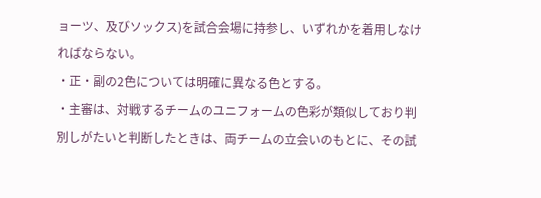ョーツ、及びソックス)を試合会場に持参し、いずれかを着用しなければならない。
・正・副の2色については明確に異なる色とする。
・主審は、対戦するチームのユニフォームの色彩が類似しており判別しがたいと判断したときは、両チームの立会いのもとに、その試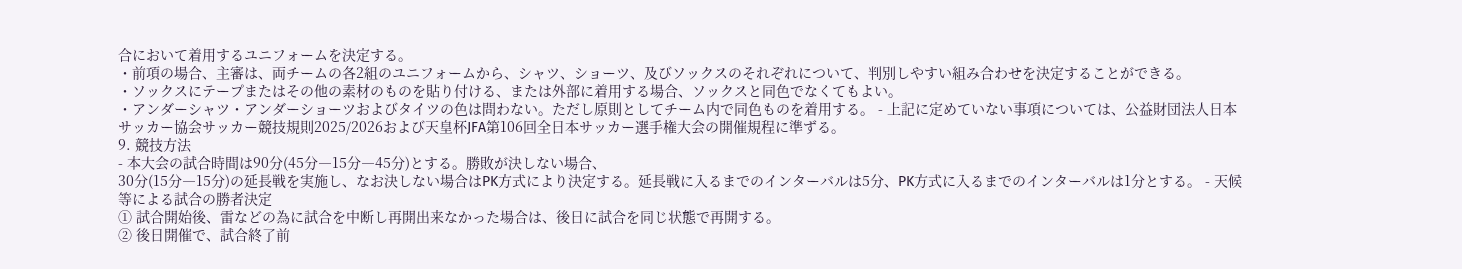合において着用するユニフォームを決定する。
・前項の場合、主審は、両チームの各2組のユニフォームから、シャツ、ショーツ、及びソックスのそれぞれについて、判別しやすい組み合わせを決定することができる。
・ソックスにテープまたはその他の素材のものを貼り付ける、または外部に着用する場合、ソックスと同色でなくてもよい。
・アンダーシャツ・アンダーショーツおよびタイツの色は問わない。ただし原則としてチーム内で同色ものを着用する。 - 上記に定めていない事項については、公益財団法人日本サッカー協会サッカー競技規則2025/2026および天皇杯JFA第106回全日本サッカー選手権大会の開催規程に準ずる。
9. 競技方法
- 本大会の試合時間は90分(45分―15分―45分)とする。勝敗が決しない場合、
30分(15分―15分)の延長戦を実施し、なお決しない場合はPK方式により決定する。延長戦に入るまでのインターバルは5分、PK方式に入るまでのインターバルは1分とする。 - 天候等による試合の勝者決定
① 試合開始後、雷などの為に試合を中断し再開出来なかった場合は、後日に試合を同じ状態で再開する。
② 後日開催で、試合終了前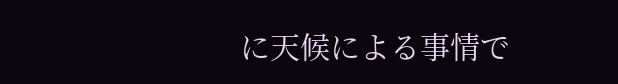に天候による事情で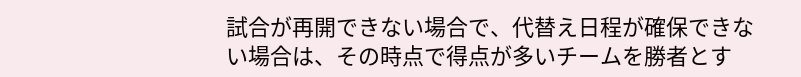試合が再開できない場合で、代替え日程が確保できない場合は、その時点で得点が多いチームを勝者とす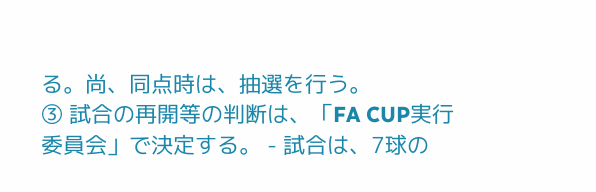る。尚、同点時は、抽選を行う。
③ 試合の再開等の判断は、「FA CUP実行委員会」で決定する。 - 試合は、7球の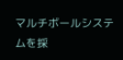マルチボールシステムを採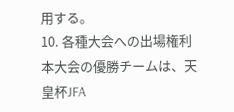用する。
10. 各種大会への出場権利
本大会の優勝チームは、天皇杯JFA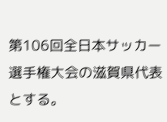第106回全日本サッカー選手権大会の滋賀県代表とする。